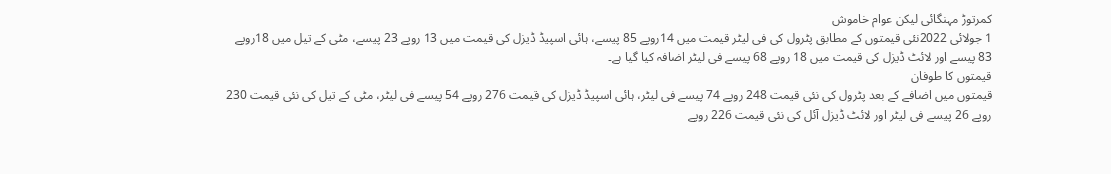کمرتوڑ مہنگائی لیکن عوام خاموش
1 جولائی 2022نئی قیمتوں کے مطابق پٹرول کی فی لیٹر قیمت میں 14روپے 85 پیسے، ہائی اسپیڈ ڈیزل کی قیمت میں 13 روپے 23 پیسے، مٹی کے تیل میں 18روپے 83 پیسے اور لائٹ ڈیزل کی قیمت میں 18 روپے 68 پیسے فی لیٹر اضافہ کیا گیا ہے۔
قیمتوں کا طوفان
قیمتوں میں اضافے کے بعد پٹرول کی نئی قیمت 248 روپے 74 پیسے فی لیٹر، ہائی اسپیڈ ڈیزل کی قیمت 276 روپے 54 پیسے فی لیٹر، مٹی کے تیل کی نئی قیمت 230 روپے 26 پیسے فی لیٹر اور لائٹ ڈیزل آئل کی نئی قیمت 226 روپے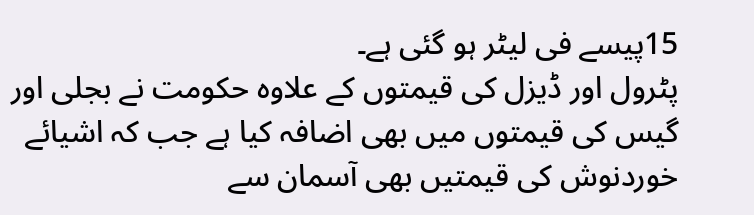15پیسے فی لیٹر ہو گئی ہے۔
پٹرول اور ڈیزل کی قیمتوں کے علاوہ حکومت نے بجلی اور گیس کی قیمتوں میں بھی اضافہ کیا ہے جب کہ اشیائے خوردنوش کی قیمتیں بھی آسمان سے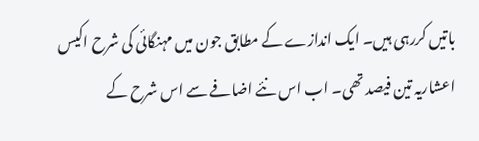باتیں کررہی ہیں۔ ایک اندازے کے مطابق جون میں مہنگائی کی شرح اکیس اعشاریہ تین فیصد تھی۔ اب اس نئے اضافے سے اس شرح کے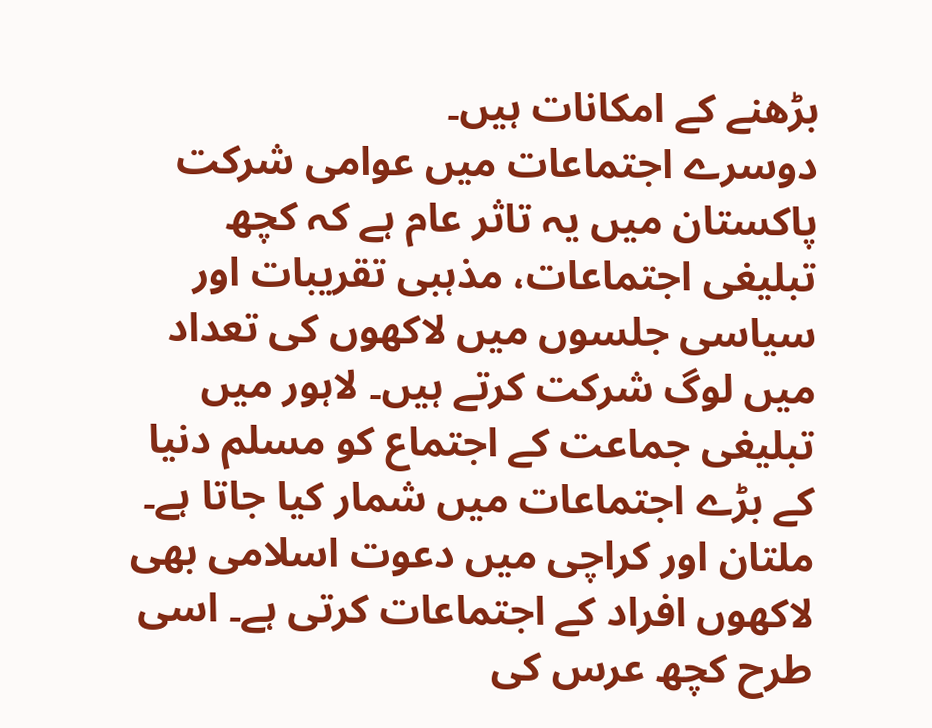بڑھنے کے امکانات ہیں۔
دوسرے اجتماعات میں عوامی شرکت
پاکستان میں یہ تاثر عام ہے کہ کچھ تبلیغی اجتماعات، مذہبی تقریبات اور سیاسی جلسوں میں لاکھوں کی تعداد میں لوگ شرکت کرتے ہیں۔ لاہور میں تبلیغی جماعت کے اجتماع کو مسلم دنیا کے بڑے اجتماعات میں شمار کیا جاتا ہے۔
ملتان اور کراچی میں دعوت اسلامی بھی لاکھوں افراد کے اجتماعات کرتی ہے۔ اسی طرح کچھ عرس کی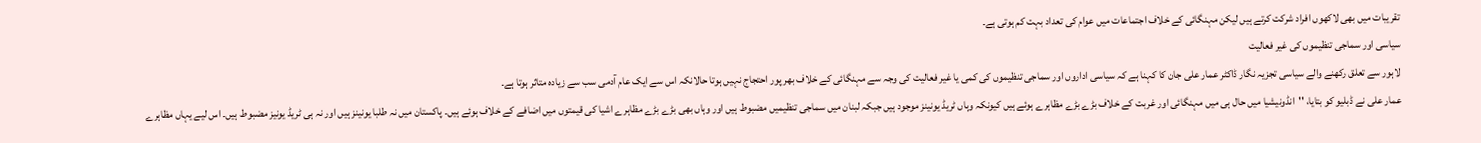تقریبات میں بھی لاکھوں افراد شرکت کرتے ہیں لیکن مہنگائی کے خلاف اجتماعات میں عوام کی تعداد بہت کم ہوتی ہے۔
سیاسی اور سماجی تنظیموں کی غیر فعالیت
لاہور سے تعلق رکھنے والے سیاسی تجزیہ نگار ڈاکٹر عمار علی جان کا کہنا ہے کہ سیاسی اداروں اور سماجی تنظیموں کی کمی یا غیر فعالیت کی وجہ سے مہنگائی کے خلاف بھر پور احتجاج نہیں ہوتا حالانکہ اس سے ایک عام آدمی سب سے زیادہ متاثر ہوتا ہے۔
عمار علی نے ڈبلیو کو بتایا، ''انڈونیشیا میں حال ہی میں مہنگائی اور غربت کے خلاف بڑے بڑے مظاہرے ہوئے ہیں کیونکہ وہاں ٹریڈ یونینز موجود ہیں جبکہ لبنان میں سماجی تنظیمیں مضبوط ہیں اور وہاں بھی بڑے بڑے مظاہرے اشیا کی قیمتوں میں اضافے کے خلاف ہوئے ہیں۔ پاکستان میں نہ طلبا یونینز ہیں اور نہ ہی ٹریڈ یونیز مضبوط ہیں۔ اس لیے یہاں مظاہرے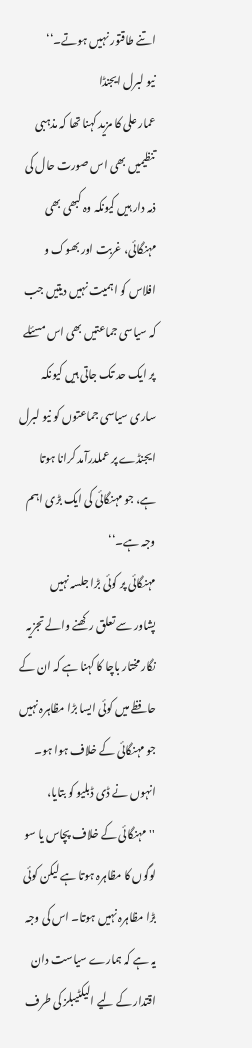اتنے طاقتور نہیں ہوتے۔‘‘
نیو لبرل ایجنڈا
عمار علی کا مزید کہنا تھا کہ مذہبی تنظیمیں بھی اس صورت حال کی ذمہ دار ہیں کیونکہ وہ کبھی بھی مہنگائی، غربت اور بھوک و افلاس کو اہمیت نہیں دیتیں جب کہ سیاسی جماعتیں بھی اس مسئلے پر ایک حد تک جاتی ہیں کیونکہ ساری سیاسی جماعتوں کو نیو لبرل ایجنڈے پر عملدرآمد کرانا ہوتا ہے، جو مہنگائی کی ایک بڑی اہم وجہ ہے۔‘‘
مہنگائی پر کوئی بڑا جلسہ نہیں
پشاور سے تعلق رکھنے والے تجزیہ نگار مختار باچا کا کہنا ہے کہ ان کے حافظے میں کوئی ایسا بڑا مظاہرہ نہیں جو مہنگائی کے خلاف ہوا ہو۔ انہوں نے ڈی ڈبلیو کو بتایا، ''مہنگائی کے خلاف پچاس یا سو لوگوں کا مظاہرہ ہوتا ہے لیکن کوئی بڑا مظاہرہ نہیں ہوتا۔ اس کی وجہ یہ ہے کہ ہمارے سیاست دان اقتدار کے لیے الیکٹیبلز کی طرف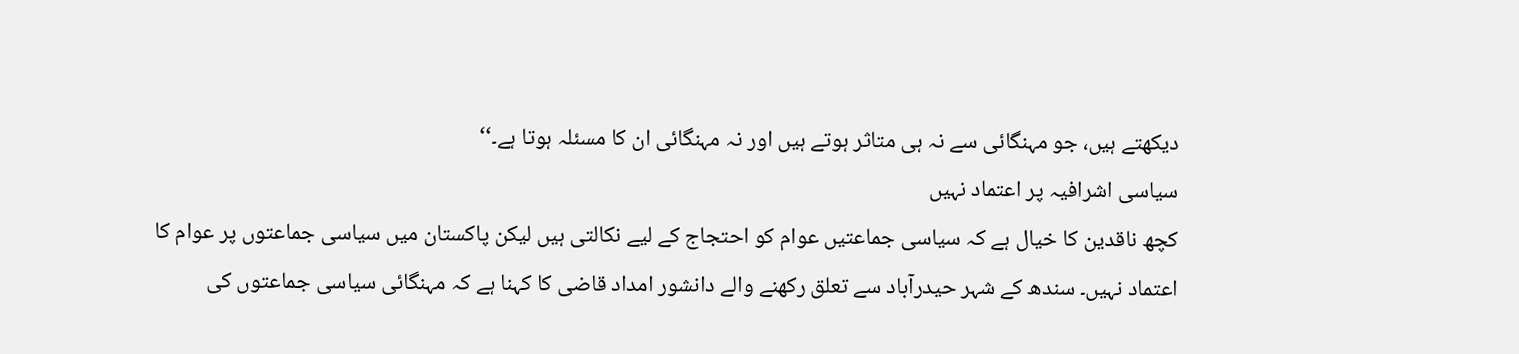دیکھتے ہیں، جو مہنگائی سے نہ ہی متاثر ہوتے ہیں اور نہ مہنگائی ان کا مسئلہ ہوتا ہے۔‘‘
سیاسی اشرافیہ پر اعتماد نہیں
کچھ ناقدین کا خیال ہے کہ سیاسی جماعتیں عوام کو احتجاج کے لیے نکالتی ہیں لیکن پاکستان میں سیاسی جماعتوں پر عوام کا اعتماد نہیں۔ سندھ کے شہر حیدرآباد سے تعلق رکھنے والے دانشور امداد قاضی کا کہنا ہے کہ مہنگائی سیاسی جماعتوں کی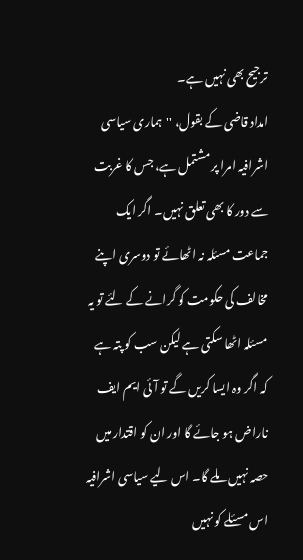ترجیح بھی نہیں ہے۔
امداد قاضی کے بقول، ''ہماری سیاسی اشرافیہ امرا پر مشتمل ہے، جس کا غربت سے دور کا بھی تعلق نہیں۔ اگر ایک جماعت مسئلہ نہ اٹھائے تو دوسری اپنے مخالف کی حکومت کو گرانے کے لئے تو یہ مسئلہ اٹھا سکتی ہے لیکن سب کو پتہ ہے کہ اگر وہ ایسا کریں گے تو آئی ایم ایف ناراض ہو جائے گا اور ان کو اقتدار میں حصہ نہیں ملے گا۔ اس لیے سیاسی اشرافیہ اس مسئلے کو نہیں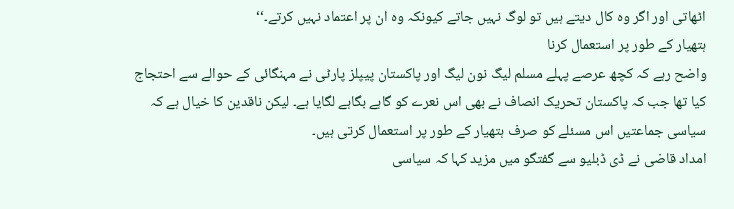اٹھاتی اور اگر وہ کال دیتے ہیں تو لوگ نہیں جاتے کیونکہ وہ ان پر اعتماد نہیں کرتے۔‘‘
ہتھیار کے طور پر استعمال کرنا
واضح رہے کہ کچھ عرصے پہلے مسلم لیگ نون لیگ اور پاکستان پیپلز پارٹی نے مہنگائی کے حوالے سے احتجاج کیا تھا جب کہ پاکستان تحریک انصاف نے بھی اس نعرے کو گاہے بگاہے لگایا ہے۔ لیکن ناقدین کا خیال ہے کہ سیاسی جماعتیں اس مسئلے کو صرف ہتھیار کے طور پر استعمال کرتی ہیں۔
امداد قاضی نے ڈی ڈبلیو سے گفتگو میں مزید کہا کہ سیاسی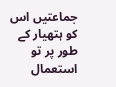جماعتیں اس کو ہتھیار کے طور پر تو استعمال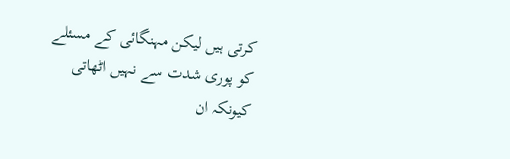کرتی ہیں لیکن مہنگائی کے مسئلے کو پوری شدت سے نہیں اٹھاتی کیونکہ ان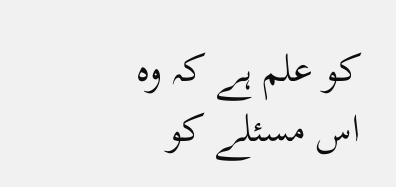کو علم ہے کہ وہ اس مسئلے کو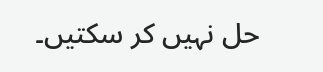حل نہیں کر سکتیں۔